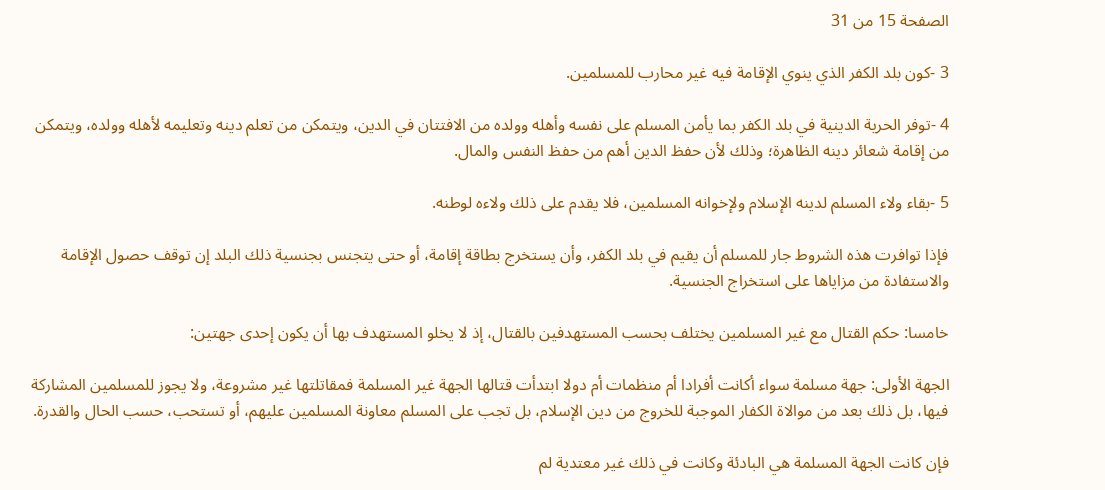الصفحة 15 من 31

3 -كون بلد الكفر الذي ينوي الإقامة فيه غير محارب للمسلمين.

4 -توفر الحرية الدينية في بلد الكفر بما يأمن المسلم على نفسه وأهله وولده من الافتتان في الدين، ويتمكن من تعلم دينه وتعليمه لأهله وولده، ويتمكن من إقامة شعائر دينه الظاهرة؛ وذلك لأن حفظ الدين أهم من حفظ النفس والمال.

5 -بقاء ولاء المسلم لدينه الإسلام ولإخوانه المسلمين، فلا يقدم على ذلك ولاءه لوطنه.

فإذا توافرت هذه الشروط جار للمسلم أن يقيم في بلد الكفر، وأن يستخرج بطاقة إقامة، أو حتى يتجنس بجنسية ذلك البلد إن توقف حصول الإقامة والاستفادة من مزاياها على استخراج الجنسية.

خامسا: حكم القتال مع غير المسلمين يختلف بحسب المستهدفين بالقتال، إذ لا يخلو المستهدف بها أن يكون إحدى جهتين:

الجهة الأولى: جهة مسلمة سواء أكانت أفرادا أم منظمات أم دولا ابتدأت قتالها الجهة غير المسلمة فمقاتلتها غير مشروعة، ولا يجوز للمسلمين المشاركة فيها، بل ذلك بعد من موالاة الكفار الموجبة للخروج من دين الإسلام، بل تجب على المسلم معاونة المسلمين عليهم، أو تستحب، حسب الحال والقدرة.

فإن كانت الجهة المسلمة هي البادئة وكانت في ذلك غير معتدية لم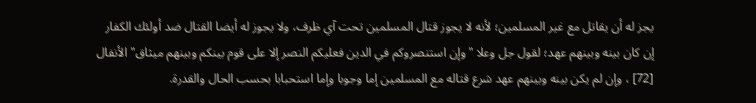يجز له أن يقاتل مع غير المسلمين؛ لأنه لا يجوز قتال المسلمين تحت آي ظرف، ولا يجوز له أيضا القتال ضد أولئك الكفار إن كان بينه وبينهم عهد؛ لقول جل وعلا "وإن استنصروكم في الدين فعليكم النصر إلا على قوم بينكم وبينهم ميثاق"الأنفال [72] ، وإن لم يكن بينه وبينهم عهد شرع قتاله مع المسلمين إما وجوبا وإما استحبابا بحسب الحال والقدرة.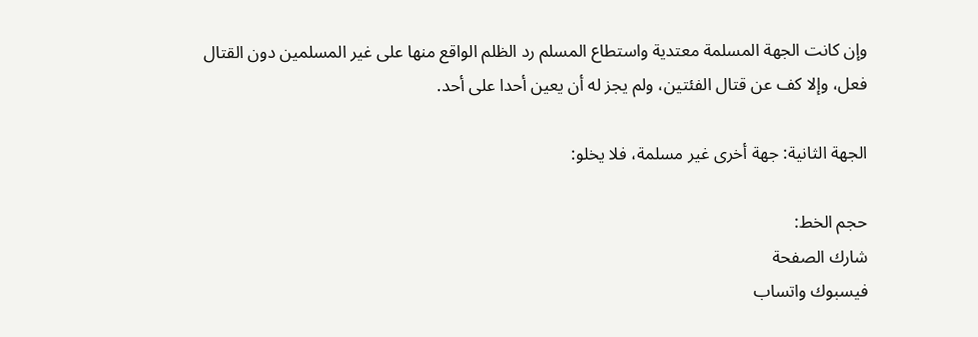وإن كانت الجهة المسلمة معتدية واستطاع المسلم رد الظلم الواقع منها على غير المسلمين دون القتال فعل، وإلا كف عن قتال الفئتين، ولم يجز له أن يعين أحدا على أحد.

الجهة الثانية: جهة أخرى غير مسلمة، فلا يخلو:

حجم الخط:
شارك الصفحة
فيسبوك واتساب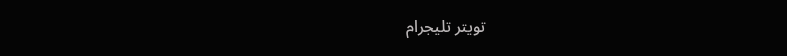تويتر تليجرام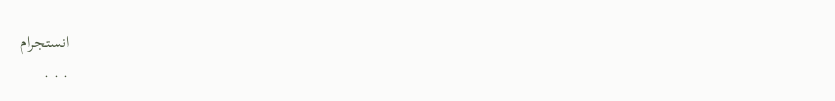انستجرام
. . .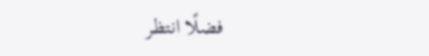فضلًا انتظر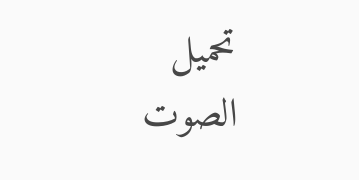تحميل الصوت